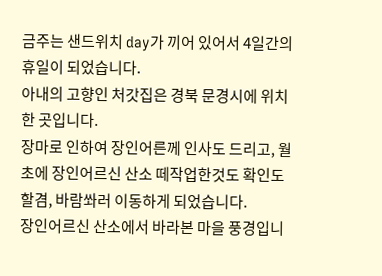금주는 샌드위치 day가 끼어 있어서 4일간의 휴일이 되었습니다.
아내의 고향인 처갓집은 경북 문경시에 위치한 곳입니다.
장마로 인하여 장인어른께 인사도 드리고, 월초에 장인어르신 산소 떼작업한것도 확인도 할겸, 바람쏴러 이동하게 되었습니다.
장인어르신 산소에서 바라본 마을 풍경입니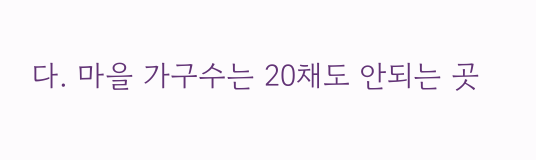다. 마을 가구수는 20채도 안되는 곳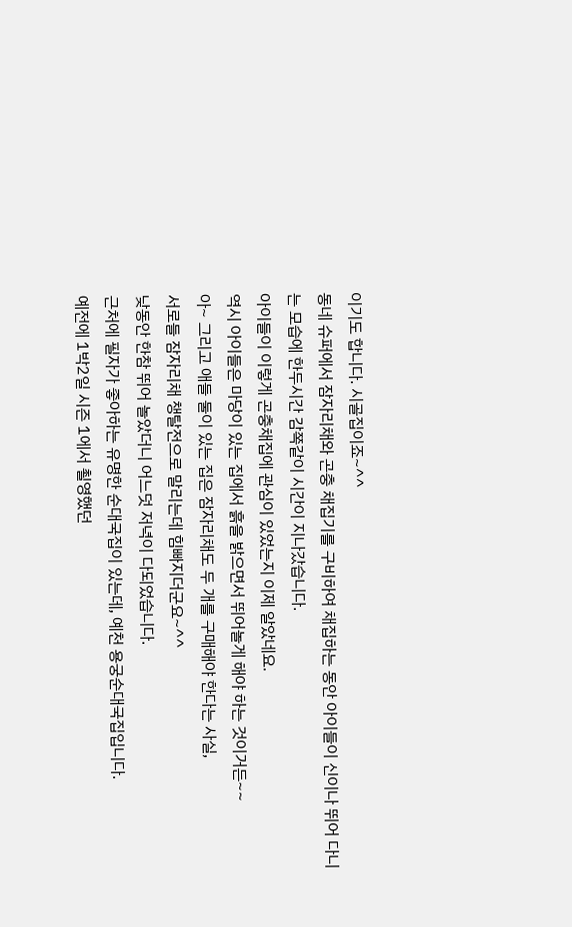이기도 합니다. 시골집이죠~^^
동네 슈퍼에서 잠자리채와 곤충 채집기를 구비하여 채집하는 동안 아이들이 신이나 뛰어 다니는 모습에 한두시간 감쪽같이 시간이 지나갔습니다.
아이들이 이렇게 곤충채집에 관심이 있었는지 이제 알았네요.
역시 아이들은 마당이 있는 집에서 흙을 밝으면서 뛰어놀게 해야 하는 것이거든~~
아~ 그리고 애들 둘이 있는 집은 잠자리채도 두 개를 구매해야 한다는 사실,
서로들 잠자리채 챙탈전으로 말리는데 힘빠지더군요~^^
낮동안 한참 뛰어 놀았더니 어느덧 저녁이 다되었습니다.
근처에 필자가 좋아하는 유명한 순대국집이 있는데, 예천 용궁순대국집입니다.
예전에 1박2일 시즌 1에서 쵤영했던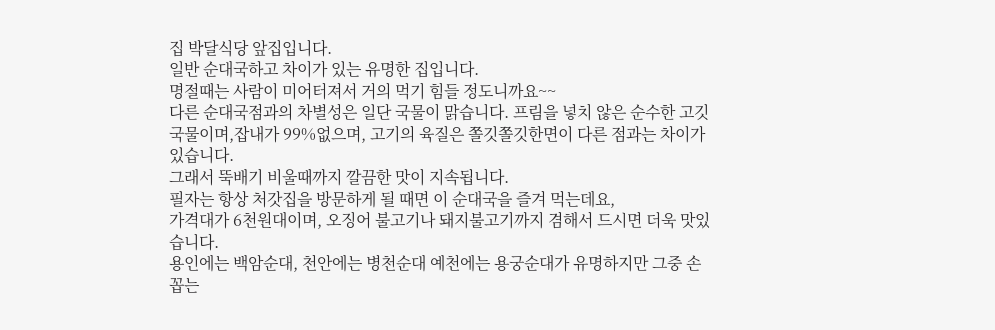집 박달식당 앞집입니다.
일반 순대국하고 차이가 있는 유명한 집입니다.
명절때는 사람이 미어터져서 거의 먹기 힘들 정도니까요~~
다른 순대국점과의 차별성은 일단 국물이 맑습니다. 프림을 넣치 않은 순수한 고깃국물이며,잡내가 99%없으며, 고기의 육질은 쫄깃쫄깃한면이 다른 점과는 차이가 있습니다.
그래서 뚝배기 비울때까지 깔끔한 맛이 지속됩니다.
필자는 항상 처갓집을 방문하게 될 때면 이 순대국을 즐겨 먹는데요,
가격대가 6천원대이며, 오징어 불고기나 돼지불고기까지 겸해서 드시면 더욱 맛있습니다.
용인에는 백암순대, 천안에는 병천순대 예천에는 용궁순대가 유명하지만 그중 손꼽는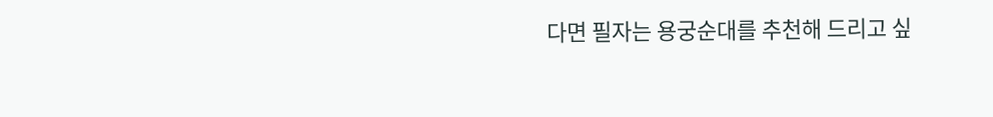다면 필자는 용궁순대를 추천해 드리고 싶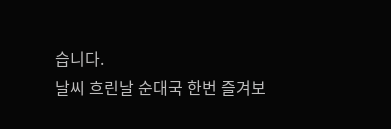습니다.
날씨 흐린날 순대국 한번 즐겨보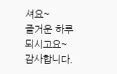셔요~
즐거운 하루 되시고요~
감사합니다.